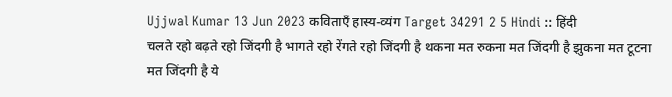Ujjwal Kumar 13 Jun 2023 कविताएँ हास्य-व्यंग Target 34291 2 5 Hindi :: हिंदी
चलते रहो बढ़ते रहो जिंदगी है भागते रहो रेंगते रहो जिंदगी है थकना मत रुकना मत जिंदगी है झुकना मत टूटना मत जिंदगी है ये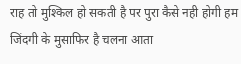राह तो मुश्किल हो सकती है पर पुरा कैसे नही होगी हम जिंदगी के मुसाफिर है चलना आता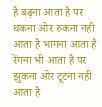है बढ़ना आता है पर थकना ओर रुकना नही आता है भागना आता है रेंगना भी आता है पर झुकना ओर टूटना नही आता है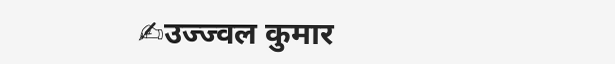✍उज्ज्वल कुमार